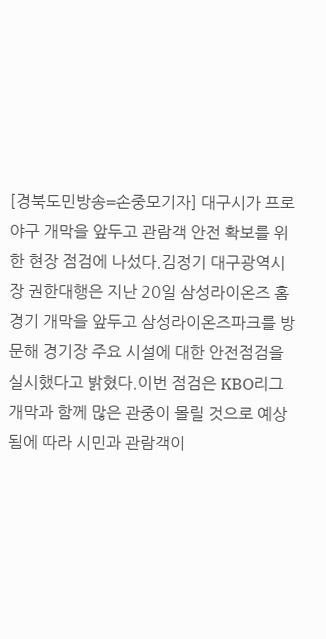[경북도민방송=손중모기자] 대구시가 프로야구 개막을 앞두고 관람객 안전 확보를 위한 현장 점검에 나섰다.김정기 대구광역시장 권한대행은 지난 20일 삼성라이온즈 홈경기 개막을 앞두고 삼성라이온즈파크를 방문해 경기장 주요 시설에 대한 안전점검을 실시했다고 밝혔다.이번 점검은 KBO리그 개막과 함께 많은 관중이 몰릴 것으로 예상됨에 따라 시민과 관람객이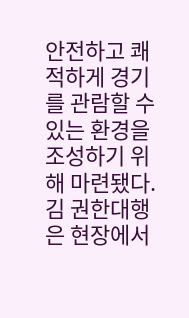안전하고 쾌적하게 경기를 관람할 수 있는 환경을 조성하기 위해 마련됐다.김 권한대행은 현장에서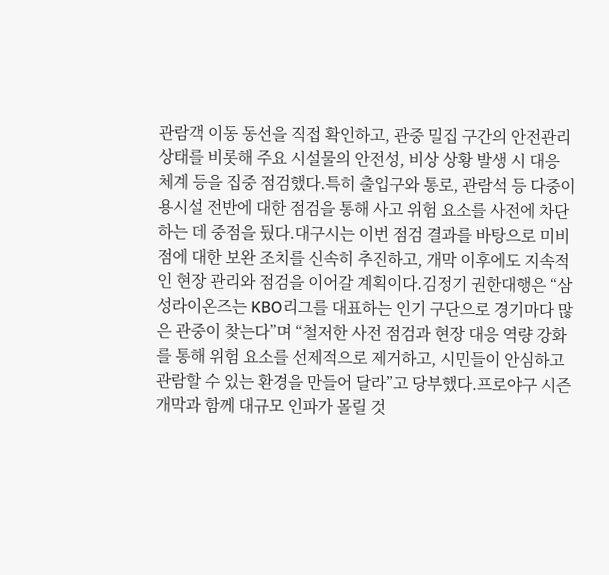관람객 이동 동선을 직접 확인하고, 관중 밀집 구간의 안전관리 상태를 비롯해 주요 시설물의 안전성, 비상 상황 발생 시 대응 체계 등을 집중 점검했다.특히 출입구와 통로, 관람석 등 다중이용시설 전반에 대한 점검을 통해 사고 위험 요소를 사전에 차단하는 데 중점을 뒀다.대구시는 이번 점검 결과를 바탕으로 미비점에 대한 보완 조치를 신속히 추진하고, 개막 이후에도 지속적인 현장 관리와 점검을 이어갈 계획이다.김정기 권한대행은 “삼성라이온즈는 KBO리그를 대표하는 인기 구단으로 경기마다 많은 관중이 찾는다”며 “철저한 사전 점검과 현장 대응 역량 강화를 통해 위험 요소를 선제적으로 제거하고, 시민들이 안심하고 관람할 수 있는 환경을 만들어 달라”고 당부했다.프로야구 시즌 개막과 함께 대규모 인파가 몰릴 것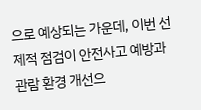으로 예상되는 가운데, 이번 선제적 점검이 안전사고 예방과 관람 환경 개선으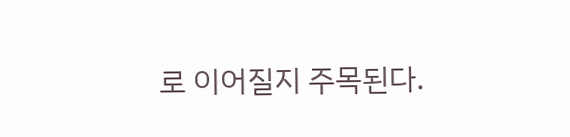로 이어질지 주목된다.